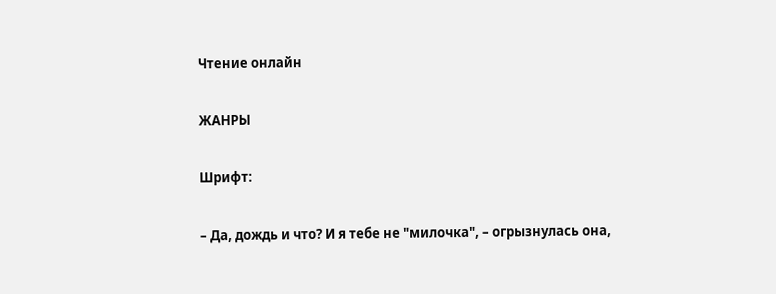Чтение онлайн

ЖАНРЫ

Шрифт:

– Да, дождь и что? И я тебе не "милочка", – огрызнулась она,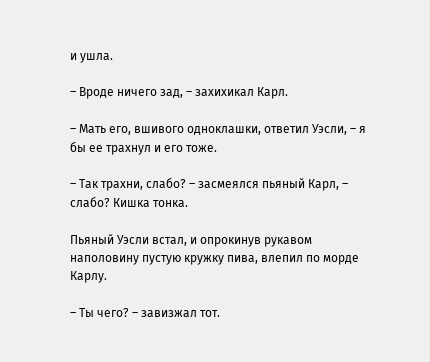и ушла.

– Вроде ничего зад, – захихикал Карл.

– Мать его, вшивого одноклашки, ответил Уэсли, – я бы ее трахнул и его тоже.

– Так трахни, слабо? – засмеялся пьяный Карл, – слабо? Кишка тонка.

Пьяный Уэсли встал, и опрокинув рукавом наполовину пустую кружку пива, влепил по морде Карлу.

– Ты чего? – завизжал тот.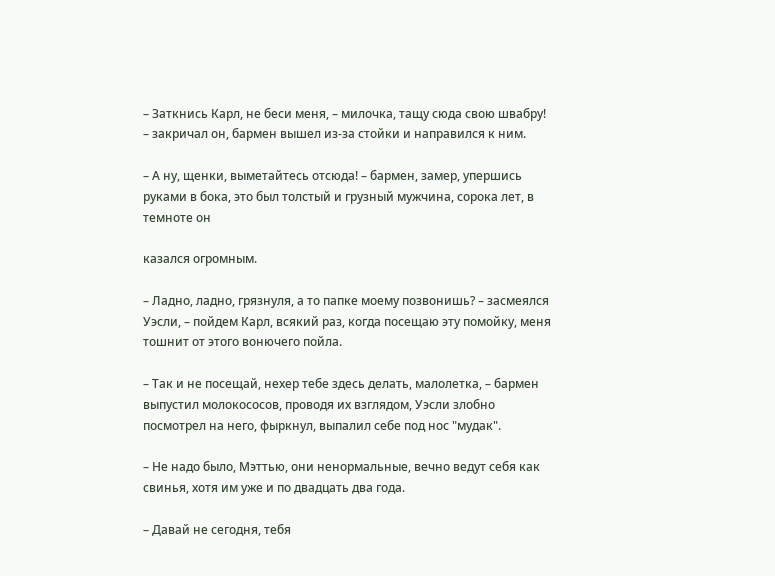– Заткнись Карл, не беси меня, – милочка, тащу сюда свою швабру! – закричал он, бармен вышел из-за стойки и направился к ним.

– А ну, щенки, выметайтесь отсюда! – бармен, замер, упершись руками в бока, это был толстый и грузный мужчина, сорока лет, в темноте он

казался огромным.

– Ладно, ладно, грязнуля, а то папке моему позвонишь? – засмеялся Уэсли, – пойдем Карл, всякий раз, когда посещаю эту помойку, меня тошнит от этого вонючего пойла.

– Так и не посещай, нехер тебе здесь делать, малолетка, – бармен выпустил молокососов, проводя их взглядом, Уэсли злобно посмотрел на него, фыркнул, выпалил себе под нос "мудак".

– Не надо было, Мэттью, они ненормальные, вечно ведут себя как свинья, хотя им уже и по двадцать два года.

– Давай не сегодня, тебя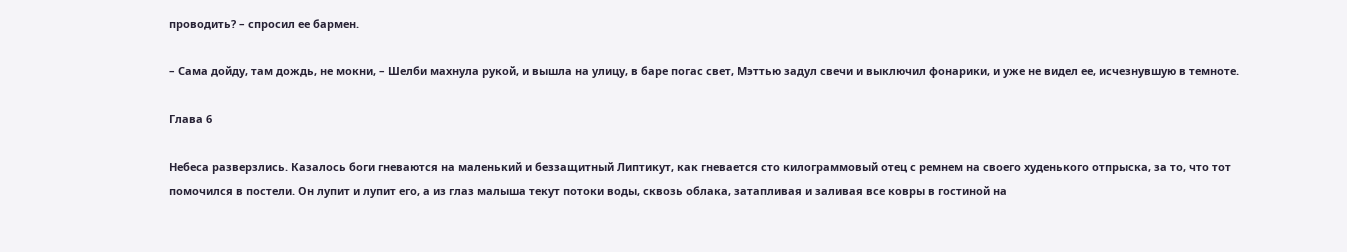проводить? – спросил ее бармен.

– Сама дойду, там дождь, не мокни, – Шелби махнула рукой, и вышла на улицу, в баре погас свет, Мэттью задул свечи и выключил фонарики, и уже не видел ее, исчезнувшую в темноте.

Глава 6

Небеса разверзлись. Казалось боги гневаются на маленький и беззащитный Липтикут, как гневается сто килограммовый отец с ремнем на своего худенького отпрыска, за то, что тот помочился в постели. Он лупит и лупит его, а из глаз малыша текут потоки воды, сквозь облака, затапливая и заливая все ковры в гостиной на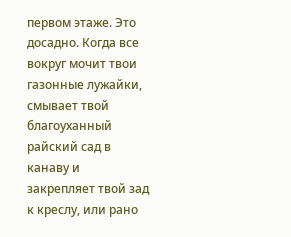первом этаже. Это досадно. Когда все вокруг мочит твои газонные лужайки, смывает твой благоуханный райский сад в канаву и закрепляет твой зад к креслу, или рано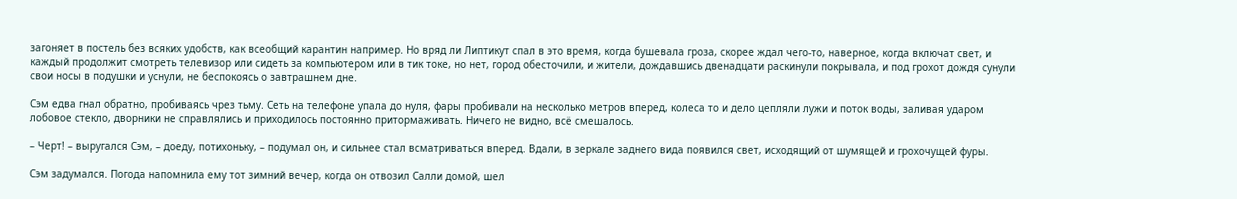загоняет в постель без всяких удобств, как всеобщий карантин например. Но вряд ли Липтикут спал в это время, когда бушевала гроза, скорее ждал чего-то, наверное, когда включат свет, и каждый продолжит смотреть телевизор или сидеть за компьютером или в тик токе, но нет, город обесточили, и жители, дождавшись двенадцати раскинули покрывала, и под грохот дождя сунули свои носы в подушки и уснули, не беспокоясь о завтрашнем дне.

Сэм едва гнал обратно, пробиваясь чрез тьму. Сеть на телефоне упала до нуля, фары пробивали на несколько метров вперед, колеса то и дело цепляли лужи и поток воды, заливая ударом лобовое стекло, дворники не справлялись и приходилось постоянно притормаживать. Ничего не видно, всё смешалось.

– Черт! – выругался Сэм, – доеду, потихоньку, – подумал он, и сильнее стал всматриваться вперед. Вдали, в зеркале заднего вида появился свет, исходящий от шумящей и грохочущей фуры.

Сэм задумался. Погода напомнила ему тот зимний вечер, когда он отвозил Салли домой, шел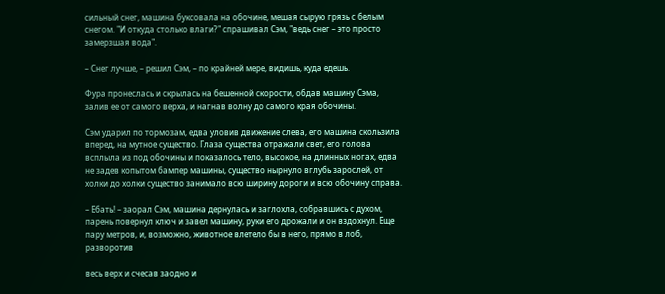сильный снег, машина буксовала на обочине, мешая сырую грязь с белым снегом. "И откуда столько влаги?" спрашивал Сэм, "ведь снег – это просто замерзшая вода".

– Снег лучше, – решил Сэм, – по крайней мере, видишь, куда едешь.

Фура пронеслась и скрылась на бешенной скорости, обдав машину Сэма, залив ее от самого верха, и нагнав волну до самого края обочины.

Сэм ударил по тормозам, едва уловив движение слева, его машина скользила вперед, на мутное существо. Глаза существа отражали свет, его голова всплыла из под обочины и показалось тело, высокое, на длинных ногах, едва не задев копытом бампер машины, существо нырнуло вглубь зарослей, от холки до холки существо занимало всю ширину дороги и всю обочину справа.

– Ебать! – заорал Сэм, машина дернулась и заглохла, собравшись с духом, парень повернул ключ и завел машину, руки его дрожали и он вздохнул. Еще пару метров, и, возможно, животное влетело бы в него, прямо в лоб, разворотив

весь верх и счесав заодно и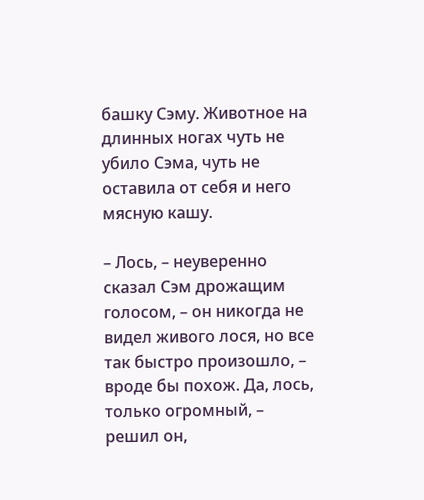башку Сэму. Животное на длинных ногах чуть не убило Сэма, чуть не оставила от себя и него мясную кашу.

– Лось, – неуверенно сказал Сэм дрожащим голосом, – он никогда не видел живого лося, но все так быстро произошло, – вроде бы похож. Да, лось, только огромный, – решил он,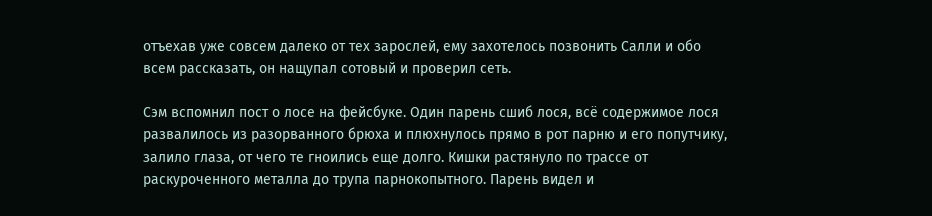отъехав уже совсем далеко от тех зарослей, ему захотелось позвонить Салли и обо всем рассказать, он нащупал сотовый и проверил сеть.

Сэм вспомнил пост о лосе на фейсбуке. Один парень сшиб лося, всё содержимое лося развалилось из разорванного брюха и плюхнулось прямо в рот парню и его попутчику, залило глаза, от чего те гноились еще долго. Кишки растянуло по трассе от раскуроченного металла до трупа парнокопытного. Парень видел и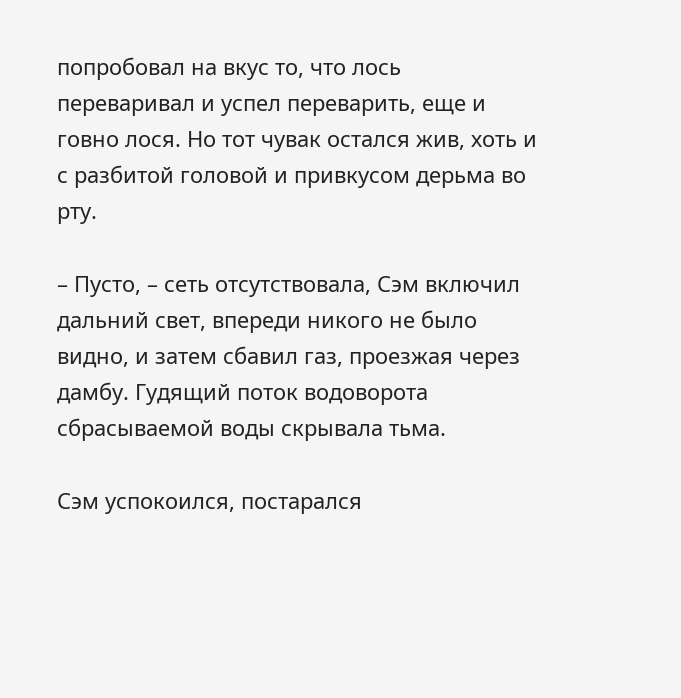попробовал на вкус то, что лось переваривал и успел переварить, еще и говно лося. Но тот чувак остался жив, хоть и с разбитой головой и привкусом дерьма во рту.

– Пусто, – сеть отсутствовала, Сэм включил дальний свет, впереди никого не было видно, и затем сбавил газ, проезжая через дамбу. Гудящий поток водоворота сбрасываемой воды скрывала тьма.

Сэм успокоился, постарался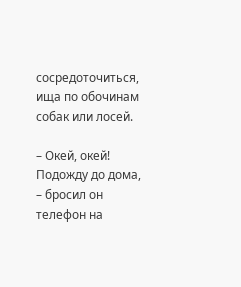сосредоточиться, ища по обочинам собак или лосей.

– Окей, окей! Подожду до дома, – бросил он телефон на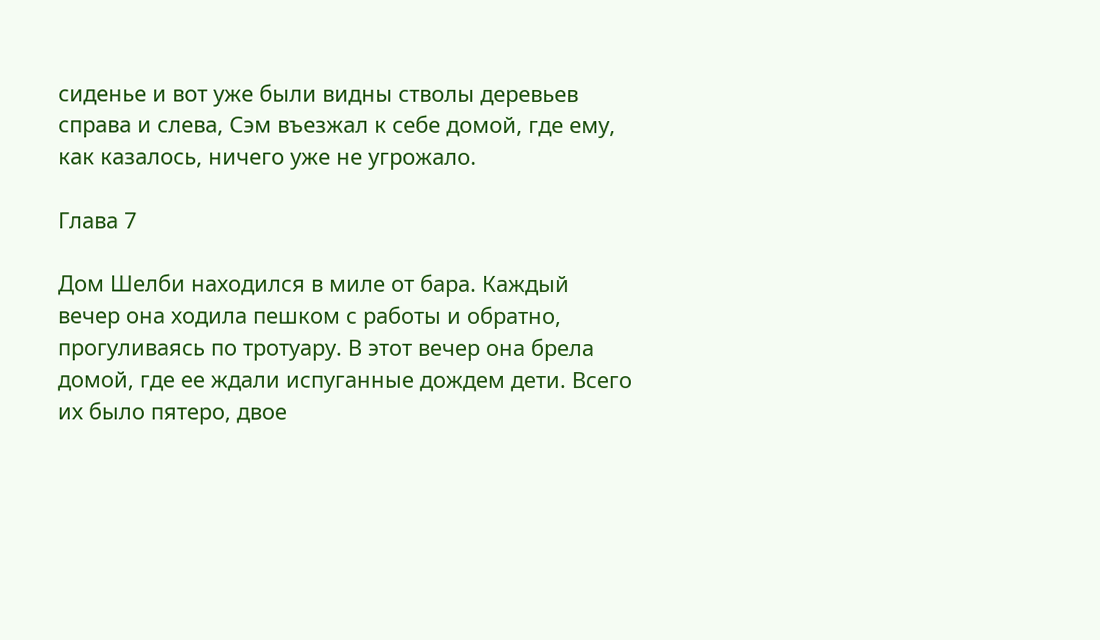сиденье и вот уже были видны стволы деревьев справа и слева, Сэм въезжал к себе домой, где ему, как казалось, ничего уже не угрожало.

Глава 7

Дом Шелби находился в миле от бара. Каждый вечер она ходила пешком с работы и обратно, прогуливаясь по тротуару. В этот вечер она брела домой, где ее ждали испуганные дождем дети. Всего их было пятеро, двое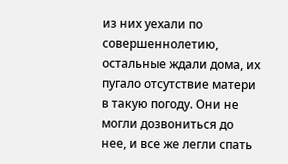из них уехали по совершеннолетию, остальные ждали дома, их пугало отсутствие матери в такую погоду. Они не могли дозвониться до нее, и все же легли спать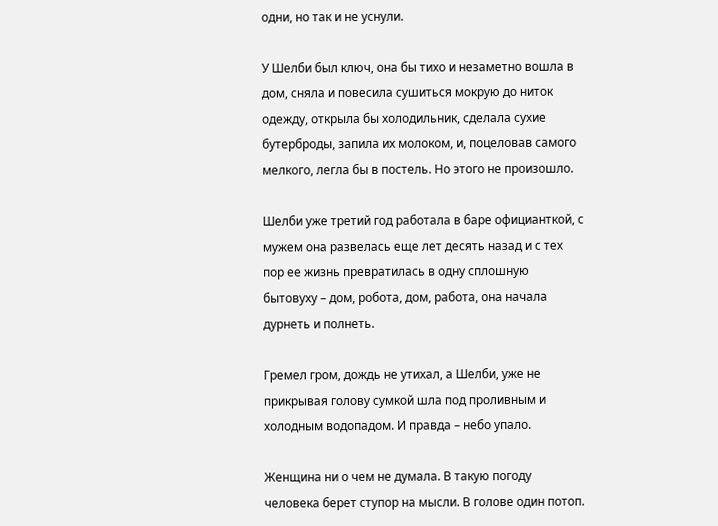одни, но так и не уснули.

У Шелби был ключ, она бы тихо и незаметно вошла в дом, сняла и повесила сушиться мокрую до ниток одежду, открыла бы холодильник, сделала сухие бутерброды, запила их молоком, и, поцеловав самого мелкого, легла бы в постель. Но этого не произошло.

Шелби уже третий год работала в баре официанткой, с мужем она развелась еще лет десять назад и с тех пор ее жизнь превратилась в одну сплошную бытовуху – дом, робота, дом, работа, она начала дурнеть и полнеть.

Гремел гром, дождь не утихал, а Шелби, уже не прикрывая голову сумкой шла под проливным и холодным водопадом. И правда – небо упало.

Женщина ни о чем не думала. В такую погоду человека берет ступор на мысли. В голове один потоп.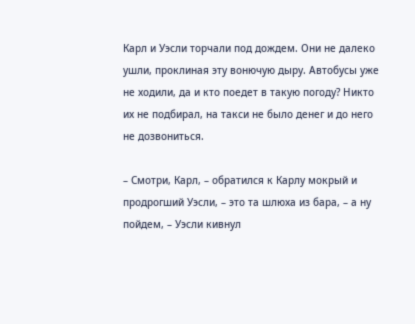Карл и Уэсли торчали под дождем. Они не далеко ушли, проклиная эту вонючую дыру. Автобусы уже не ходили, да и кто поедет в такую погоду? Никто их не подбирал, на такси не было денег и до него не дозвониться.

– Смотри, Карл, – обратился к Карлу мокрый и продрогший Уэсли, – это та шлюха из бара, – а ну пойдем, – Уэсли кивнул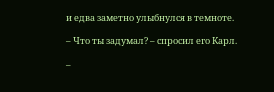и едва заметно улыбнулся в темноте.

– Что ты задумал? – спросил его Карл.

–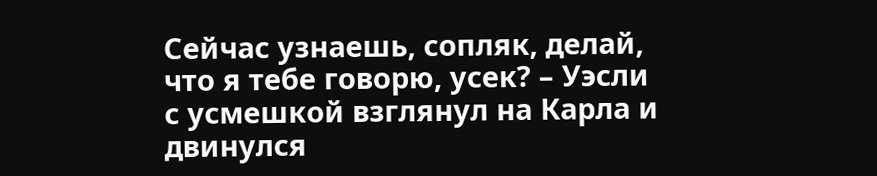Сейчас узнаешь, сопляк, делай, что я тебе говорю, усек? – Уэсли с усмешкой взглянул на Карла и двинулся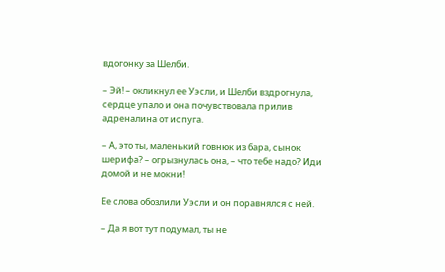вдогонку за Шелби.

– Эй! – окликнул ее Уэсли, и Шелби вздрогнула, сердце упало и она почувствовала прилив адреналина от испуга.

– А, это ты, маленький говнюк из бара, сынок шерифа? – огрызнулась она, – что тебе надо? Иди домой и не мокни!

Ее слова обозлили Уэсли и он поравнялся с ней.

– Да я вот тут подумал, ты не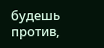будешь против,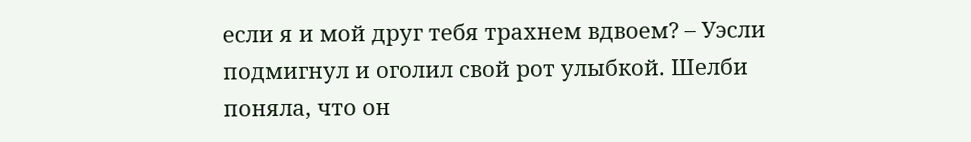если я и мой друг тебя трахнем вдвоем? – Уэсли подмигнул и оголил свой рот улыбкой. Шелби поняла, что он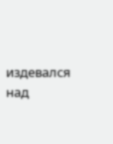издевался над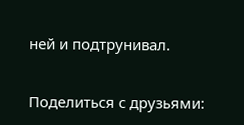ней и подтрунивал.

Поделиться с друзьями: